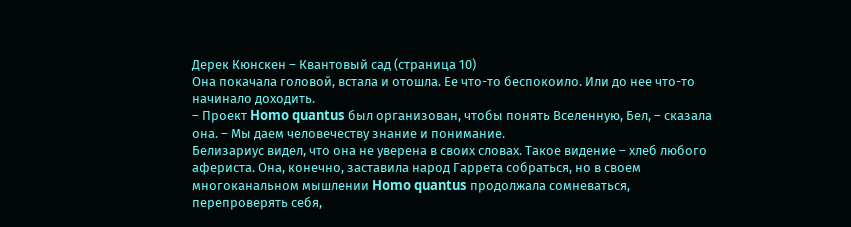Дерек Кюнскен – Квантовый сад (страница 10)
Она покачала головой, встала и отошла. Ее что-то беспокоило. Или до нее что-то начинало доходить.
– Проект Homo quantus был организован, чтобы понять Вселенную, Бел, – сказала она. – Мы даем человечеству знание и понимание.
Белизариус видел, что она не уверена в своих словах. Такое видение – хлеб любого афериста. Она, конечно, заставила народ Гаррета собраться, но в своем многоканальном мышлении Homo quantus продолжала сомневаться, перепроверять себя,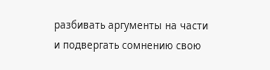разбивать аргументы на части и подвергать сомнению свою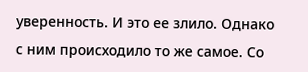уверенность. И это ее злило. Однако с ним происходило то же самое. Со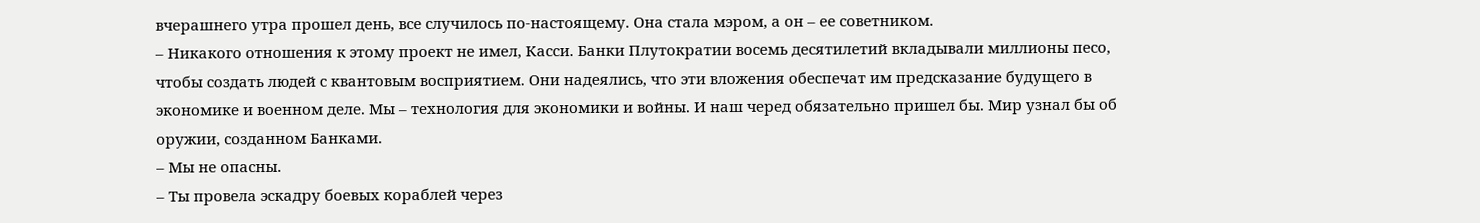вчерашнего утра прошел день, все случилось по-настоящему. Она стала мэром, а он – ее советником.
– Никакого отношения к этому проект не имел, Касси. Банки Плутократии восемь десятилетий вкладывали миллионы песо, чтобы создать людей с квантовым восприятием. Они надеялись, что эти вложения обеспечат им предсказание будущего в экономике и военном деле. Мы – технология для экономики и войны. И наш черед обязательно пришел бы. Мир узнал бы об оружии, созданном Банками.
– Мы не опасны.
– Ты провела эскадру боевых кораблей через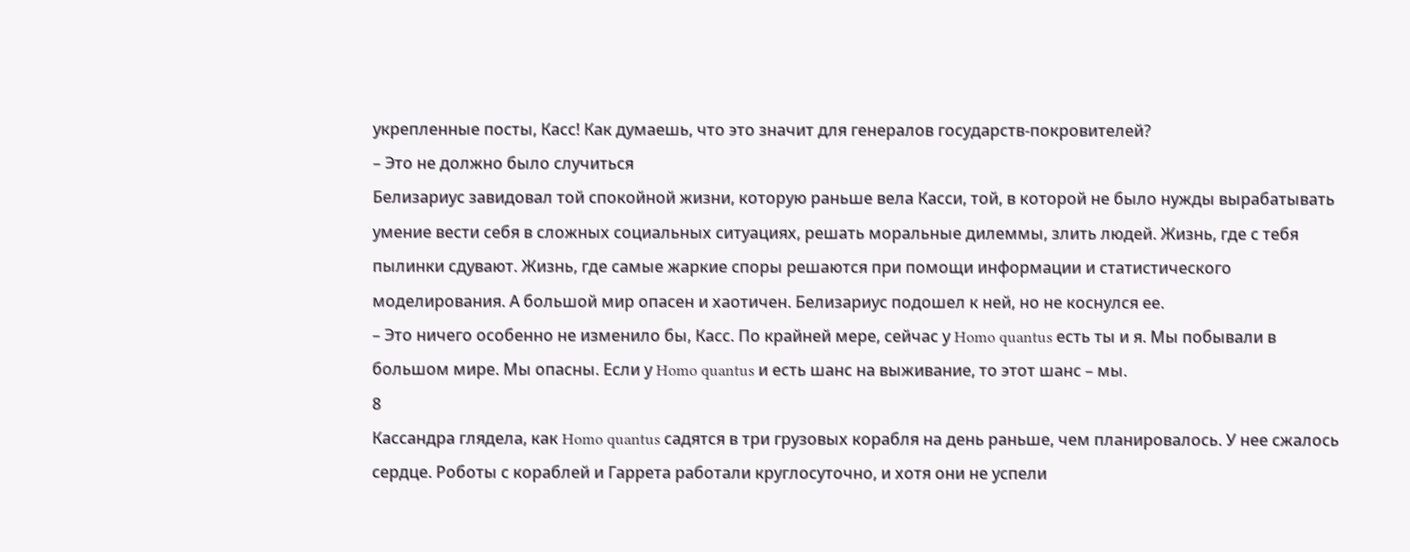укрепленные посты, Касс! Как думаешь, что это значит для генералов государств-покровителей?
– Это не должно было случиться
Белизариус завидовал той спокойной жизни, которую раньше вела Касси, той, в которой не было нужды вырабатывать умение вести себя в сложных социальных ситуациях, решать моральные дилеммы, злить людей. Жизнь, где с тебя пылинки сдувают. Жизнь, где самые жаркие споры решаются при помощи информации и статистического моделирования. А большой мир опасен и хаотичен. Белизариус подошел к ней, но не коснулся ее.
– Это ничего особенно не изменило бы, Касс. По крайней мере, сейчас у Homo quantus есть ты и я. Мы побывали в большом мире. Мы опасны. Если у Homo quantus и есть шанс на выживание, то этот шанс – мы.
8
Кассандра глядела, как Homo quantus садятся в три грузовых корабля на день раньше, чем планировалось. У нее сжалось сердце. Роботы с кораблей и Гаррета работали круглосуточно, и хотя они не успели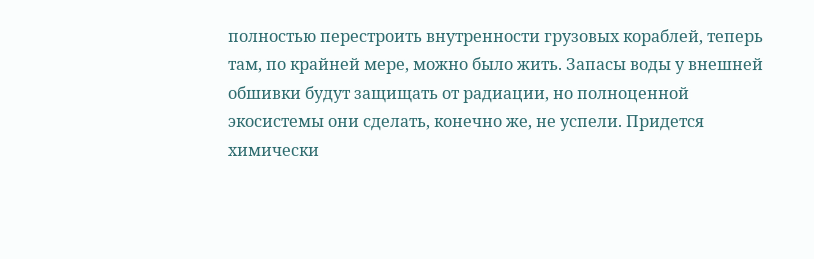полностью перестроить внутренности грузовых кораблей, теперь там, по крайней мере, можно было жить. Запасы воды у внешней обшивки будут защищать от радиации, но полноценной экосистемы они сделать, конечно же, не успели. Придется химически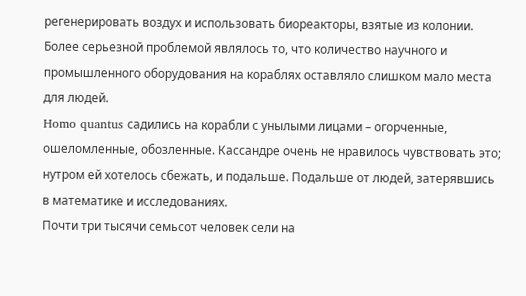регенерировать воздух и использовать биореакторы, взятые из колонии. Более серьезной проблемой являлось то, что количество научного и промышленного оборудования на кораблях оставляло слишком мало места для людей.
Homo quantus садились на корабли с унылыми лицами – огорченные, ошеломленные, обозленные. Кассандре очень не нравилось чувствовать это; нутром ей хотелось сбежать, и подальше. Подальше от людей, затерявшись в математике и исследованиях.
Почти три тысячи семьсот человек сели на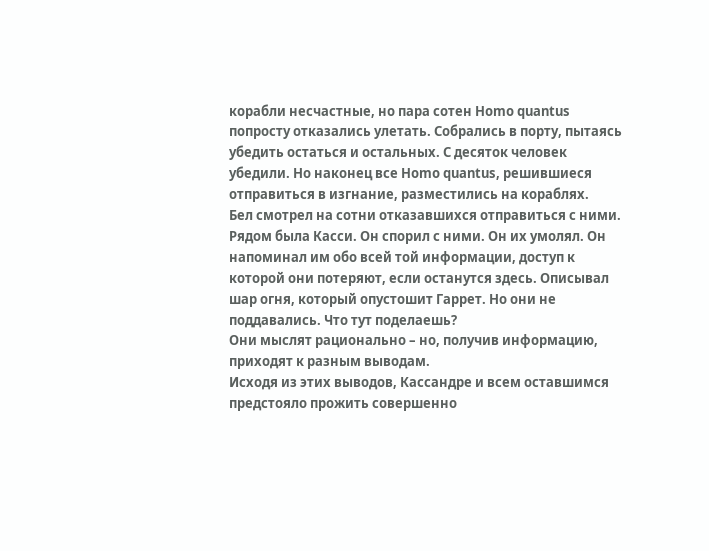корабли несчастные, но пара сотен Homo quantus попросту отказались улетать. Собрались в порту, пытаясь убедить остаться и остальных. С десяток человек убедили. Но наконец все Homo quantus, решившиеся отправиться в изгнание, разместились на кораблях.
Бел смотрел на сотни отказавшихся отправиться с ними. Рядом была Касси. Он спорил с ними. Он их умолял. Он напоминал им обо всей той информации, доступ к которой они потеряют, если останутся здесь. Описывал шар огня, который опустошит Гаррет. Но они не поддавались. Что тут поделаешь?
Они мыслят рационально – но, получив информацию, приходят к разным выводам.
Исходя из этих выводов, Кассандре и всем оставшимся предстояло прожить совершенно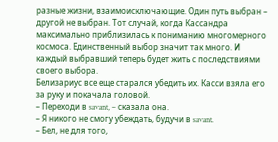разные жизни, взаимоисключающие. Один путь выбран – другой не выбран. Тот случай, когда Кассандра максимально приблизилась к пониманию многомерного космоса. Единственный выбор значит так много. И каждый выбравший теперь будет жить с последствиями своего выбора.
Белизариус все еще старался убедить их. Касси взяла его за руку и покачала головой.
– Переходи в savant, – сказала она.
– Я никого не смогу убеждать, будучи в savant.
– Бел, не для того,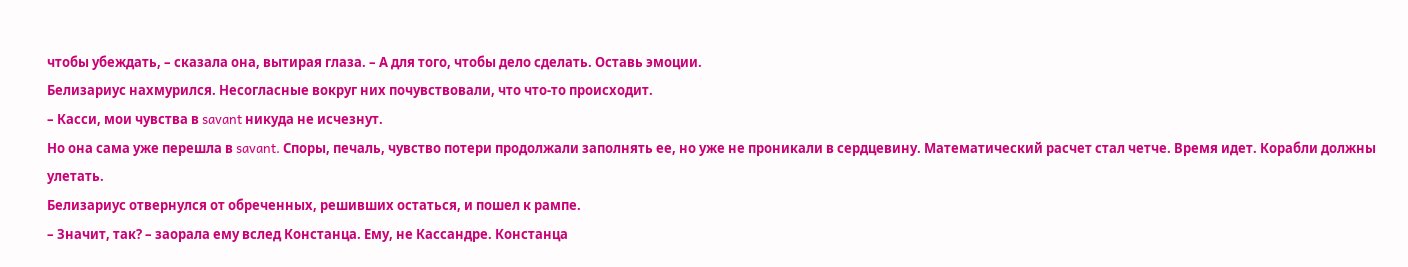чтобы убеждать, – сказала она, вытирая глаза. – А для того, чтобы дело сделать. Оставь эмоции.
Белизариус нахмурился. Несогласные вокруг них почувствовали, что что-то происходит.
– Касси, мои чувства в savant никуда не исчезнут.
Но она сама уже перешла в savant. Споры, печаль, чувство потери продолжали заполнять ее, но уже не проникали в сердцевину. Математический расчет стал четче. Время идет. Корабли должны улетать.
Белизариус отвернулся от обреченных, решивших остаться, и пошел к рампе.
– Значит, так? – заорала ему вслед Констанца. Ему, не Кассандре. Констанца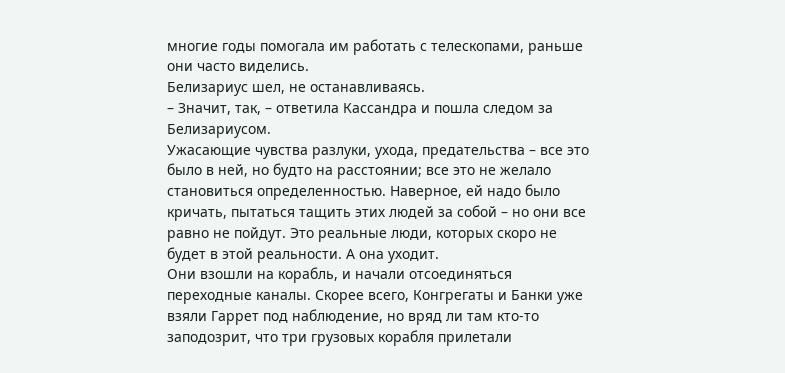многие годы помогала им работать с телескопами, раньше они часто виделись.
Белизариус шел, не останавливаясь.
– Значит, так, – ответила Кассандра и пошла следом за Белизариусом.
Ужасающие чувства разлуки, ухода, предательства – все это было в ней, но будто на расстоянии; все это не желало становиться определенностью. Наверное, ей надо было кричать, пытаться тащить этих людей за собой – но они все равно не пойдут. Это реальные люди, которых скоро не будет в этой реальности. А она уходит.
Они взошли на корабль, и начали отсоединяться переходные каналы. Скорее всего, Конгрегаты и Банки уже взяли Гаррет под наблюдение, но вряд ли там кто-то заподозрит, что три грузовых корабля прилетали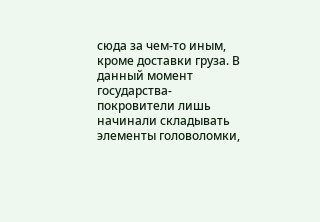сюда за чем-то иным, кроме доставки груза. В данный момент государства-покровители лишь начинали складывать элементы головоломки,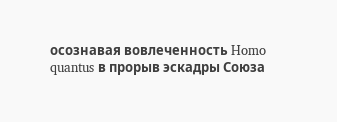осознавая вовлеченность Homo quantus в прорыв эскадры Союза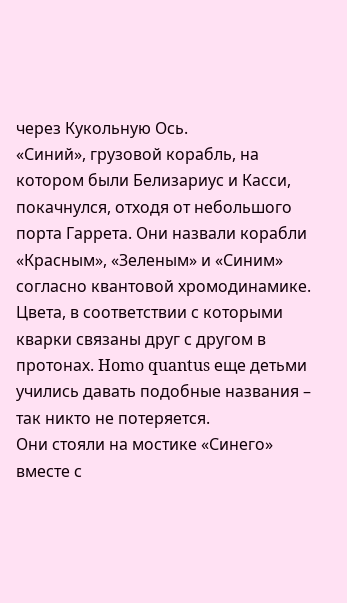через Кукольную Ось.
«Синий», грузовой корабль, на котором были Белизариус и Касси, покачнулся, отходя от небольшого порта Гаррета. Они назвали корабли «Красным», «Зеленым» и «Синим» согласно квантовой хромодинамике. Цвета, в соответствии с которыми кварки связаны друг с другом в протонах. Homo quantus еще детьми учились давать подобные названия – так никто не потеряется.
Они стояли на мостике «Синего» вместе с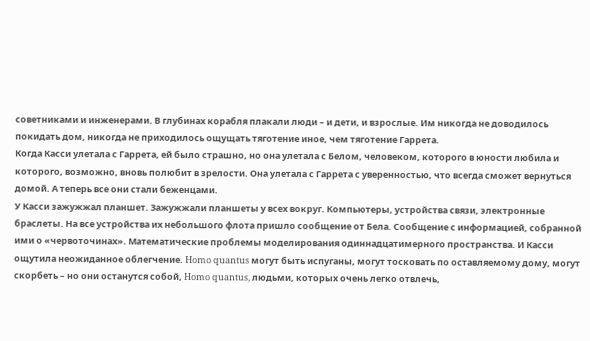советниками и инженерами. В глубинах корабля плакали люди – и дети, и взрослые. Им никогда не доводилось покидать дом, никогда не приходилось ощущать тяготение иное, чем тяготение Гаррета.
Когда Касси улетала с Гаррета, ей было страшно, но она улетала с Белом, человеком, которого в юности любила и которого, возможно, вновь полюбит в зрелости. Она улетала с Гаррета с уверенностью, что всегда сможет вернуться домой. А теперь все они стали беженцами.
У Касси зажужжал планшет. Зажужжали планшеты у всех вокруг. Компьютеры, устройства связи, электронные браслеты. На все устройства их небольшого флота пришло сообщение от Бела. Сообщение с информацией, собранной ими о «червоточинах». Математические проблемы моделирования одиннадцатимерного пространства. И Касси ощутила неожиданное облегчение. Homo quantus могут быть испуганы, могут тосковать по оставляемому дому, могут скорбеть – но они останутся собой, Homo quantus, людьми, которых очень легко отвлечь,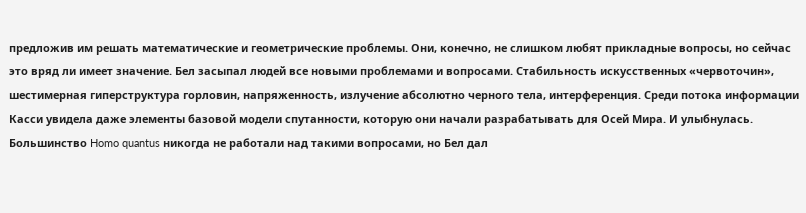предложив им решать математические и геометрические проблемы. Они, конечно, не слишком любят прикладные вопросы, но сейчас это вряд ли имеет значение. Бел засыпал людей все новыми проблемами и вопросами. Стабильность искусственных «червоточин», шестимерная гиперструктура горловин, напряженность, излучение абсолютно черного тела, интерференция. Среди потока информации Касси увидела даже элементы базовой модели спутанности, которую они начали разрабатывать для Осей Мира. И улыбнулась.
Большинство Homo quantus никогда не работали над такими вопросами, но Бел дал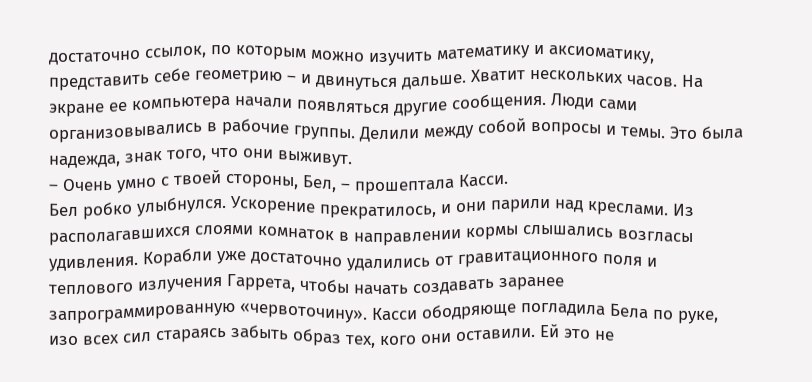достаточно ссылок, по которым можно изучить математику и аксиоматику, представить себе геометрию – и двинуться дальше. Хватит нескольких часов. На экране ее компьютера начали появляться другие сообщения. Люди сами организовывались в рабочие группы. Делили между собой вопросы и темы. Это была надежда, знак того, что они выживут.
– Очень умно с твоей стороны, Бел, – прошептала Касси.
Бел робко улыбнулся. Ускорение прекратилось, и они парили над креслами. Из располагавшихся слоями комнаток в направлении кормы слышались возгласы удивления. Корабли уже достаточно удалились от гравитационного поля и теплового излучения Гаррета, чтобы начать создавать заранее запрограммированную «червоточину». Касси ободряюще погладила Бела по руке, изо всех сил стараясь забыть образ тех, кого они оставили. Ей это не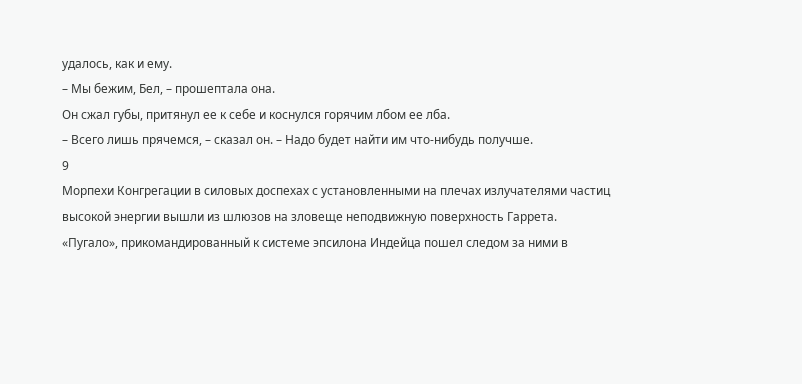удалось, как и ему.
– Мы бежим, Бел, – прошептала она.
Он сжал губы, притянул ее к себе и коснулся горячим лбом ее лба.
– Всего лишь прячемся, – сказал он. – Надо будет найти им что-нибудь получше.
9
Морпехи Конгрегации в силовых доспехах с установленными на плечах излучателями частиц высокой энергии вышли из шлюзов на зловеще неподвижную поверхность Гаррета. «Пугало», прикомандированный к системе эпсилона Индейца пошел следом за ними в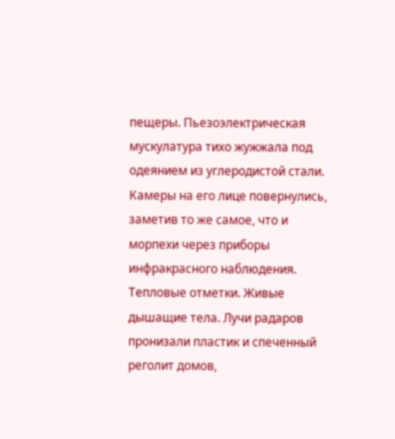пещеры. Пьезоэлектрическая мускулатура тихо жужжала под одеянием из углеродистой стали. Камеры на его лице повернулись, заметив то же самое, что и морпехи через приборы инфракрасного наблюдения. Тепловые отметки. Живые дышащие тела. Лучи радаров пронизали пластик и спеченный реголит домов,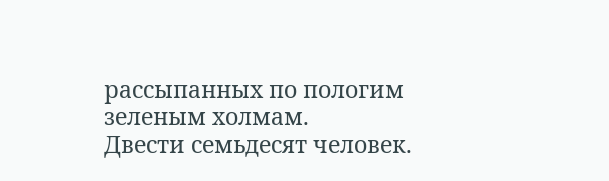рассыпанных по пологим зеленым холмам.
Двести семьдесят человек.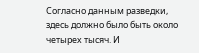Согласно данным разведки, здесь должно было быть около четырех тысяч. И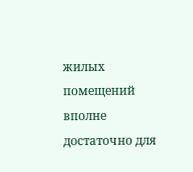жилых помещений вполне достаточно для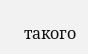такого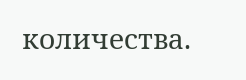количества.